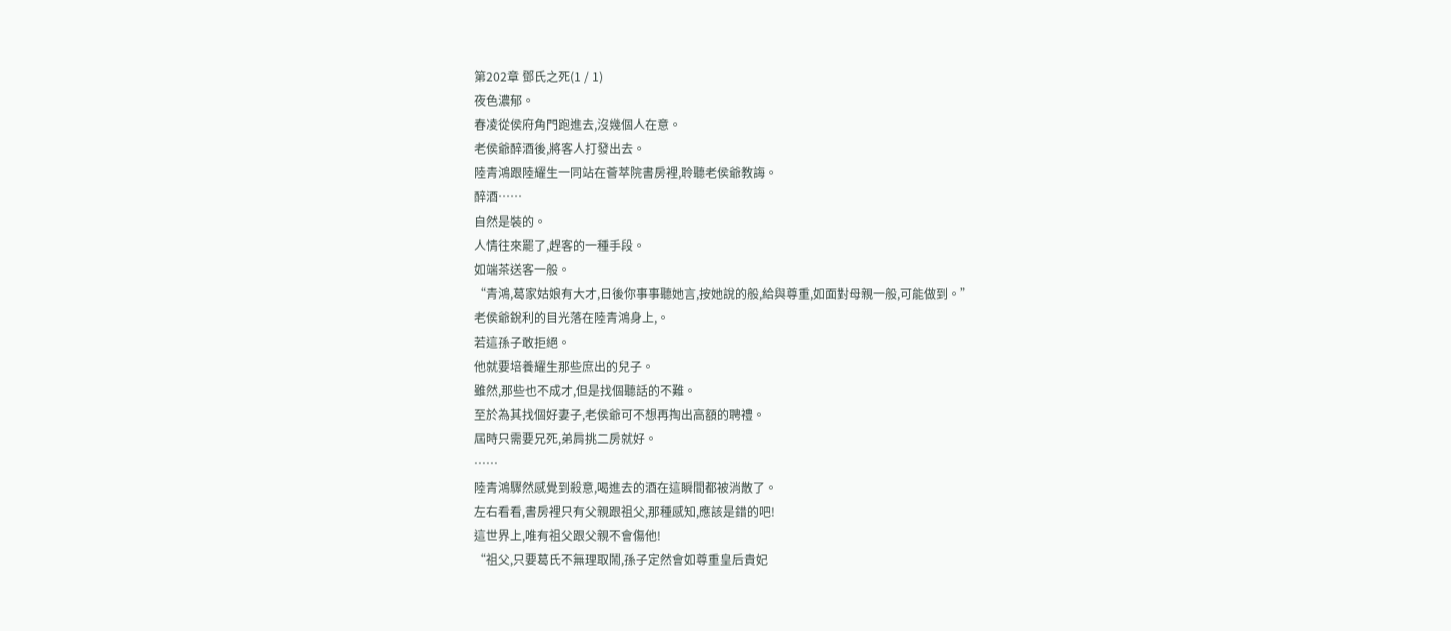第202章 鄧氏之死(1 / 1)
夜色濃郁。
春凌從侯府角門跑進去,沒幾個人在意。
老侯爺醉酒後,將客人打發出去。
陸青鴻跟陸耀生一同站在薈萃院書房裡,聆聽老侯爺教誨。
醉酒……
自然是裝的。
人情往來罷了,趕客的一種手段。
如端茶送客一般。
“青鴻,葛家姑娘有大才,日後你事事聽她言,按她說的般,給與尊重,如面對母親一般,可能做到。”
老侯爺銳利的目光落在陸青鴻身上,。
若這孫子敢拒絕。
他就要培養耀生那些庶出的兒子。
雖然,那些也不成才,但是找個聽話的不難。
至於為其找個好妻子,老侯爺可不想再掏出高額的聘禮。
屆時只需要兄死,弟肩挑二房就好。
……
陸青鴻驟然感覺到殺意,喝進去的酒在這瞬間都被消散了。
左右看看,書房裡只有父親跟祖父,那種感知,應該是錯的吧!
這世界上,唯有祖父跟父親不會傷他!
“祖父,只要葛氏不無理取鬧,孫子定然會如尊重皇后貴妃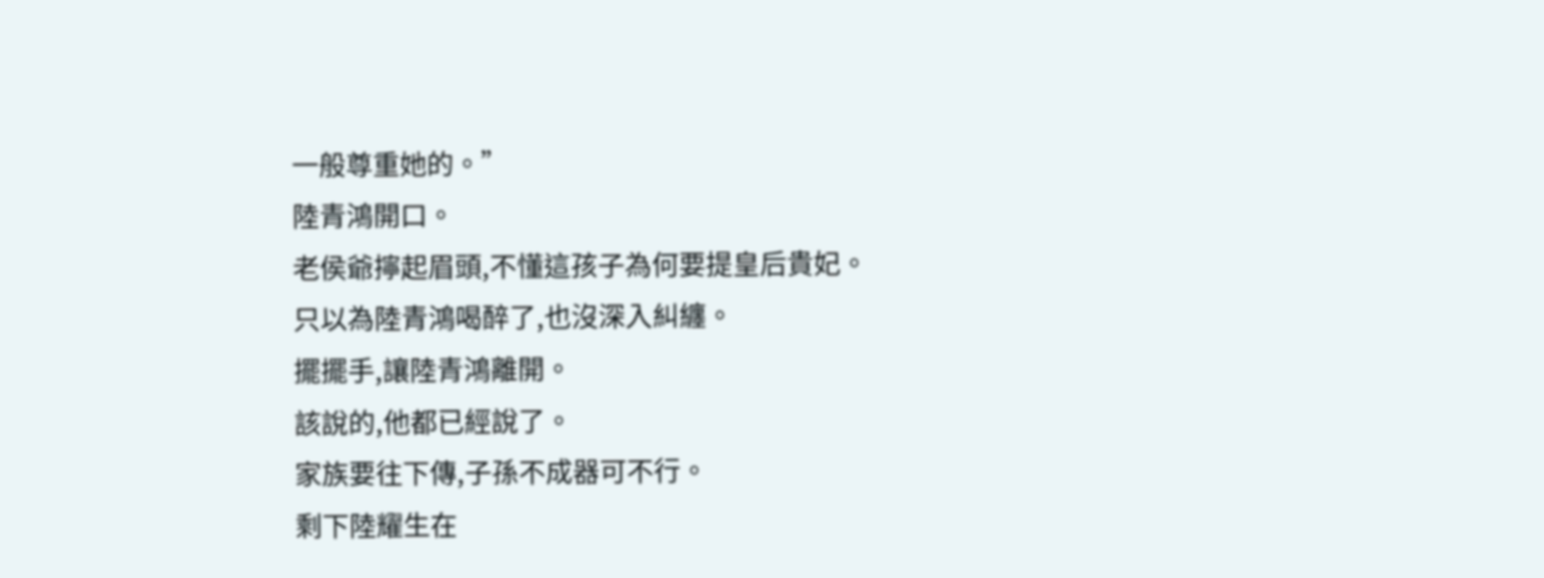一般尊重她的。”
陸青鴻開口。
老侯爺擰起眉頭,不懂這孩子為何要提皇后貴妃。
只以為陸青鴻喝醉了,也沒深入糾纏。
擺擺手,讓陸青鴻離開。
該說的,他都已經說了。
家族要往下傳,子孫不成器可不行。
剩下陸耀生在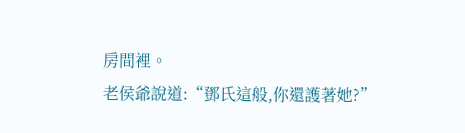房間裡。
老侯爺說道:“鄧氏這般,你還護著她?”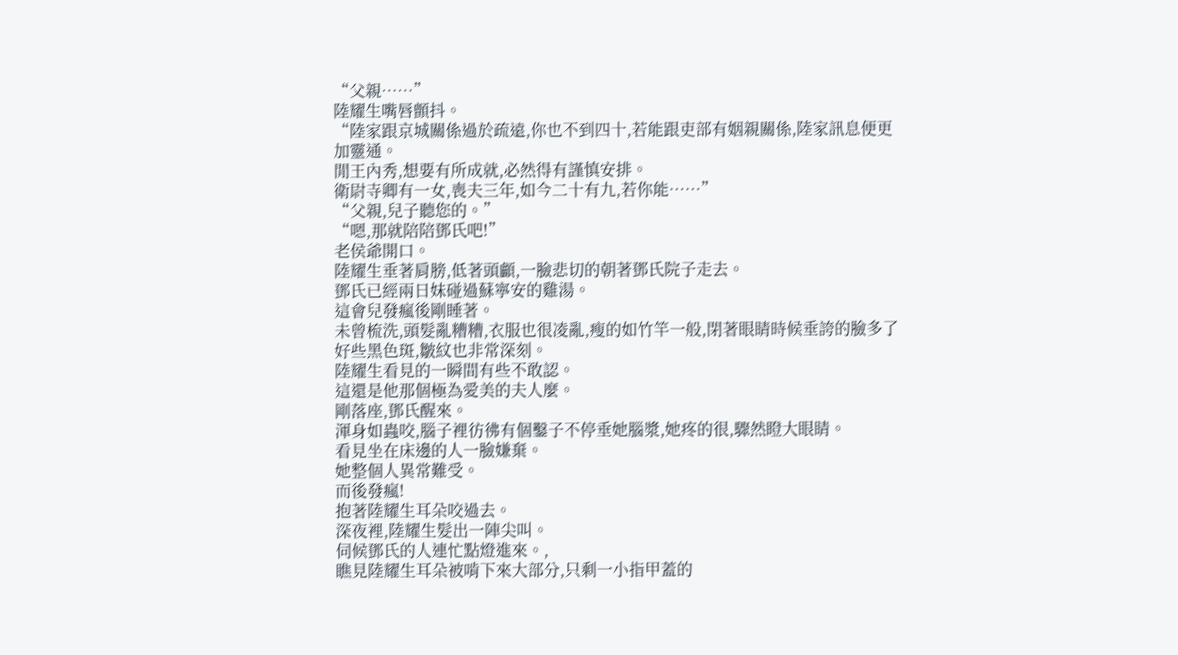“父親……”
陸耀生嘴唇顫抖。
“陸家跟京城關係過於疏遠,你也不到四十,若能跟吏部有姻親關係,陸家訊息便更加靈通。
閒王內秀,想要有所成就,必然得有謹慎安排。
衛尉寺卿有一女,喪夫三年,如今二十有九,若你能……”
“父親,兒子聽您的。”
“嗯,那就陪陪鄧氏吧!”
老侯爺開口。
陸耀生垂著肩膀,低著頭顱,一臉悲切的朝著鄧氏院子走去。
鄧氏已經兩日妹碰過蘇寧安的雞湯。
這會兒發瘋後剛睡著。
未曾梳洗,頭髮亂糟糟,衣服也很凌亂,瘦的如竹竿一般,閉著眼睛時候垂誇的臉多了好些黑色斑,皺紋也非常深刻。
陸耀生看見的一瞬間有些不敢認。
這還是他那個極為愛美的夫人麼。
剛落座,鄧氏醒來。
渾身如蟲咬,腦子裡彷彿有個鑿子不停垂她腦漿,她疼的很,驟然瞪大眼睛。
看見坐在床邊的人一臉嫌棄。
她整個人異常難受。
而後發瘋!
抱著陸耀生耳朵咬過去。
深夜裡,陸耀生髮出一陣尖叫。
伺候鄧氏的人連忙點燈進來。,
瞧見陸耀生耳朵被啃下來大部分,只剩一小指甲蓋的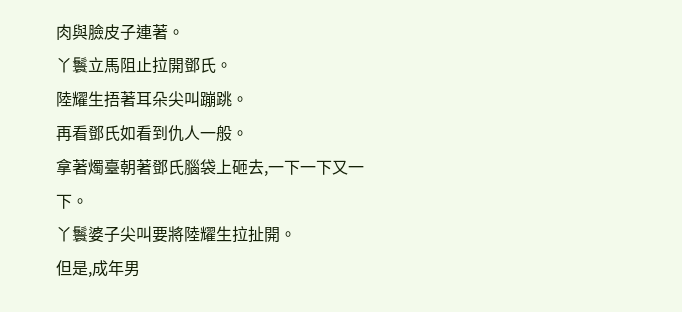肉與臉皮子連著。
丫鬟立馬阻止拉開鄧氏。
陸耀生捂著耳朵尖叫蹦跳。
再看鄧氏如看到仇人一般。
拿著燭臺朝著鄧氏腦袋上砸去,一下一下又一下。
丫鬟婆子尖叫要將陸耀生拉扯開。
但是,成年男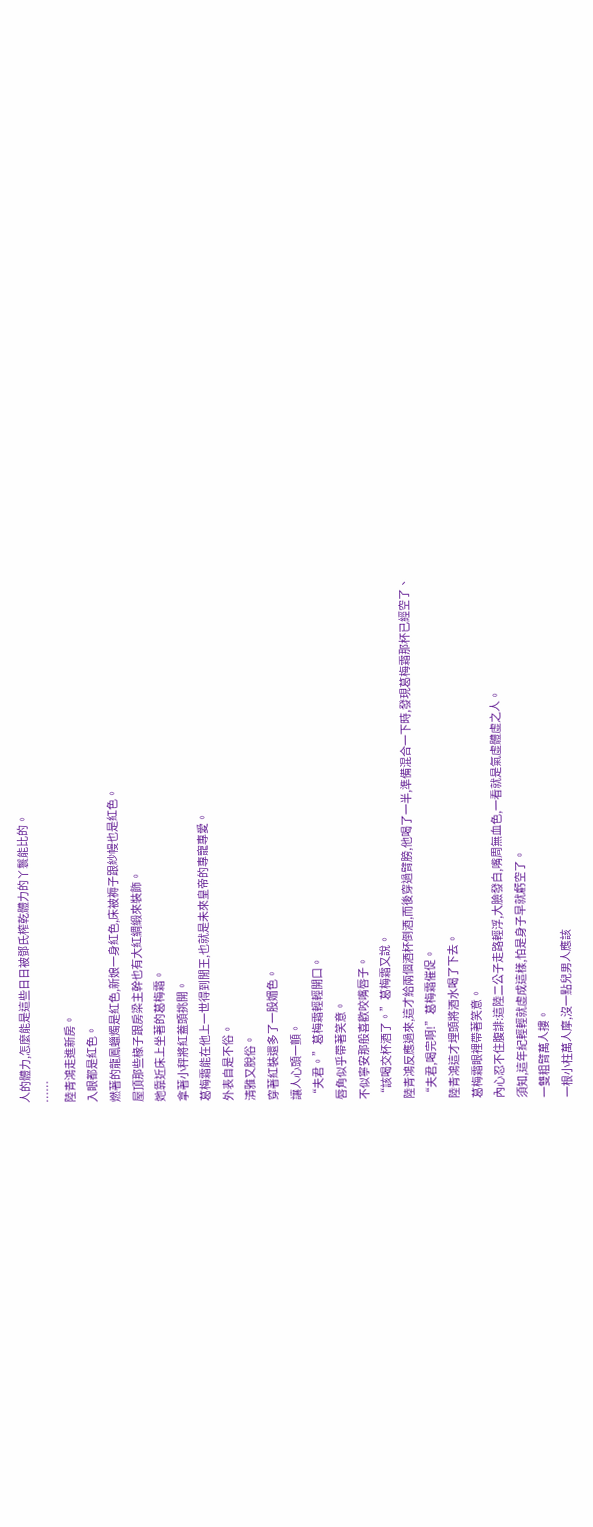人的體力,怎麼能是這些日日被鄧氏榨乾體力的丫鬟能比的。
……
陸青鴻走進新房。
入眼都是紅色。
燃著的龍鳳蠟燭是紅色,新娘一身紅色,床被褥子跟紗幔也是紅色。
屋頂那些椽子跟房梁主幹也有大紅綢緞來裝飾。
她靠近床上坐著的葛梅霜。
拿著小秤將紅蓋頭挑開。
葛梅霜能在他上一世得到閒王,也就是未來皇帝的專寵專愛。
外表自是不俗。
清雅又脫俗。
穿著紅裝還多了一股媚色。
讓人心頭一顫。
“夫君。”葛梅霜輕輕開口。
唇角似乎帶著笑意。
不似寧安那般喜歡咬嘴唇子。
“該喝交杯酒了。”葛梅霜又說。
陸青鴻反應過來,這才給兩個酒杯倒酒,而後穿過臂膀,他喝了一半,準備混合一下時,發現葛梅霜那杯已經空了、
“夫君,喝完啊!”葛梅霜催促。
陸青鴻這才埋頭將酒水喝了下去。
葛梅霜眼裡帶著笑意。
內心忍不住腹誹:這陸二公子走路輕浮,大臉發白,嘴周無血色,一看就是氣虛體虛之人。
須知,這年紀輕輕就虛成這樣,怕是身子早就虧空了。
一雙粗臂萬人摟。
一根小柱萬人摩,沒一點兒男人應該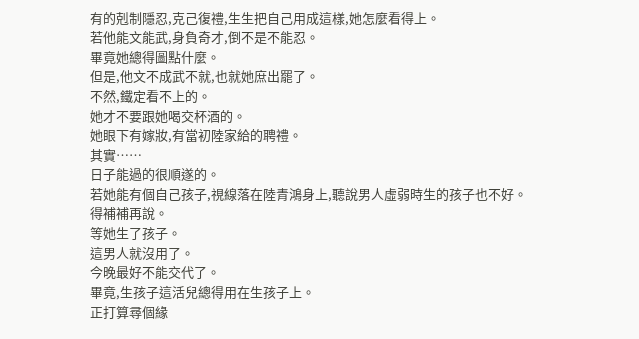有的剋制隱忍,克己復禮,生生把自己用成這樣,她怎麼看得上。
若他能文能武,身負奇才,倒不是不能忍。
畢竟她總得圖點什麼。
但是,他文不成武不就,也就她庶出罷了。
不然,鐵定看不上的。
她才不要跟她喝交杯酒的。
她眼下有嫁妝,有當初陸家給的聘禮。
其實……
日子能過的很順遂的。
若她能有個自己孩子,視線落在陸青鴻身上,聽說男人虛弱時生的孩子也不好。
得補補再說。
等她生了孩子。
這男人就沒用了。
今晚最好不能交代了。
畢竟,生孩子這活兒總得用在生孩子上。
正打算尋個緣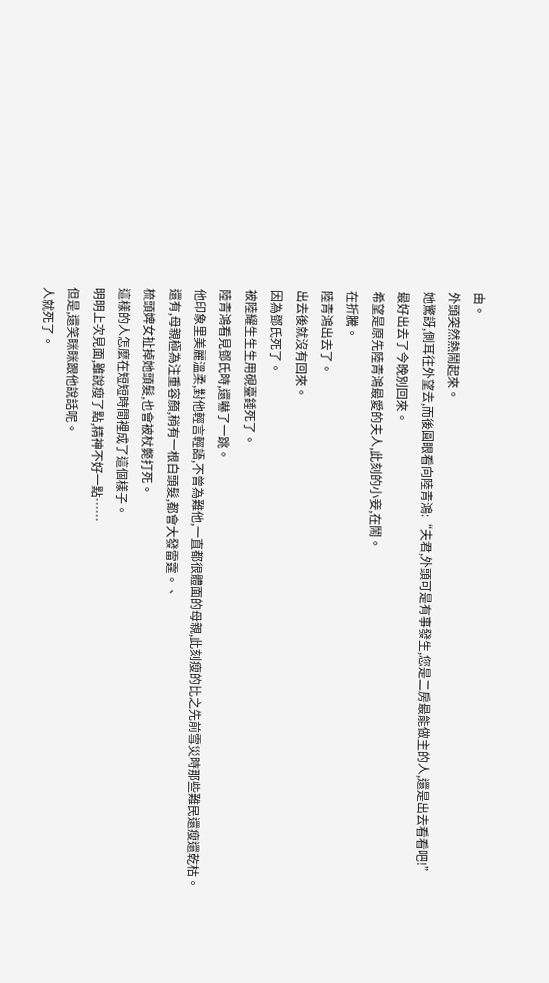由。
外頭突然熱鬧起來。
她驚訝,側耳往外望去,而後圓眼看向陸青鴻:“夫君,外頭可是有事發生,您是二房最能做主的人,還是出去看看吧!”
最好出去了今晚別回來。
希望是原先陸青鴻最愛的夫人,此刻的小妾,在鬧。
在折騰。
陸青鴻出去了。
出去後就沒有回來。
因為鄧氏死了。
被陸耀生生生用硯臺錘死了。
陸青鴻看見鄧氏時,還嚇了一跳。
他印象里美麗溫柔,對他輕言輕語,不曾為難他,一直都很體面的母親,此刻瘦的比之先前雪災時那些難民還瘦還乾枯。
還有,母親極為注重容顏,稍有一根白頭髮,都會大發雷霆。、
梳頭婢女扯掉她頭髮,也會被杖斃打死。
這樣的人怎麼在短短時間裡成了這個樣子。
明明上次見面,雖說瘦了點,精神不好一點……
但是,還笑眯眯跟他說話呢。
人就死了。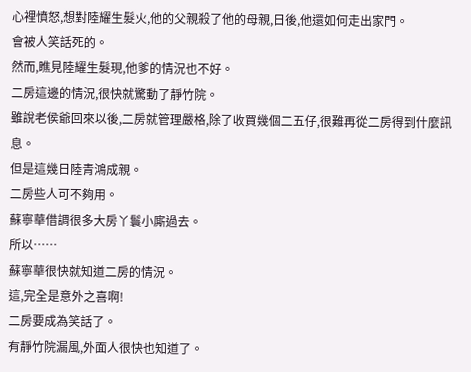心裡憤怒,想對陸耀生髮火,他的父親殺了他的母親,日後,他還如何走出家門。
會被人笑話死的。
然而,瞧見陸耀生髮現,他爹的情況也不好。
二房這邊的情況,很快就驚動了靜竹院。
雖說老侯爺回來以後,二房就管理嚴格,除了收買幾個二五仔,很難再從二房得到什麼訊息。
但是這幾日陸青鴻成親。
二房些人可不夠用。
蘇寧華借調很多大房丫鬟小廝過去。
所以……
蘇寧華很快就知道二房的情況。
這,完全是意外之喜啊!
二房要成為笑話了。
有靜竹院漏風,外面人很快也知道了。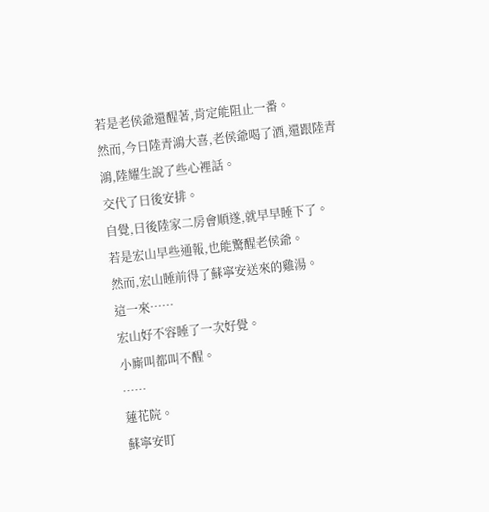若是老侯爺還醒著,肯定能阻止一番。
然而,今日陸青鴻大喜,老侯爺喝了酒,還跟陸青鴻,陸耀生說了些心裡話。
交代了日後安排。
自覺,日後陸家二房會順遂,就早早睡下了。
若是宏山早些通報,也能驚醒老侯爺。
然而,宏山睡前得了蘇寧安送來的雞湯。
這一來……
宏山好不容睡了一次好覺。
小廝叫都叫不醒。
……
蓮花院。
蘇寧安盯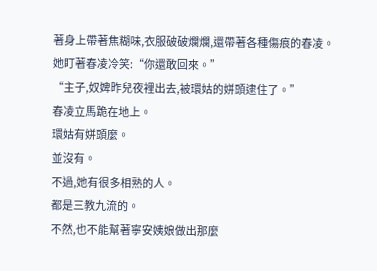著身上帶著焦糊味,衣服破破爛爛,還帶著各種傷痕的春凌。
她盯著春凌冷笑:“你還敢回來。”
“主子,奴婢昨兒夜裡出去,被環姑的姘頭逮住了。”
春凌立馬跪在地上。
環姑有姘頭麼。
並沒有。
不過,她有很多相熟的人。
都是三教九流的。
不然,也不能幫著寧安姨娘做出那麼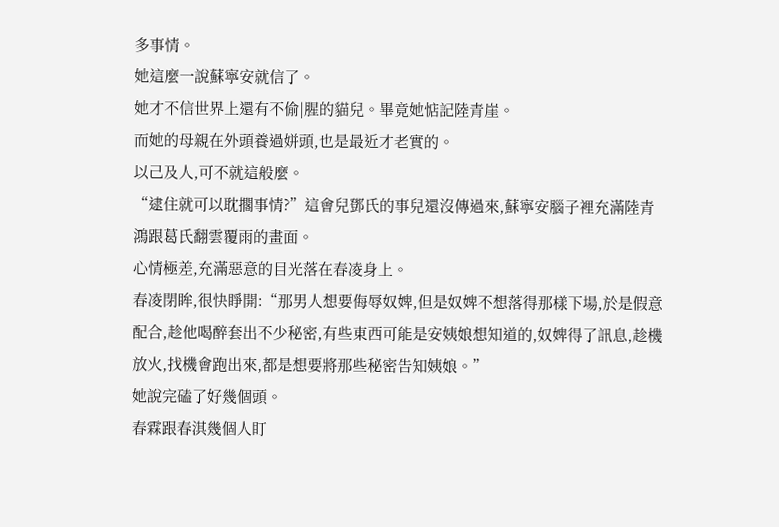多事情。
她這麼一說蘇寧安就信了。
她才不信世界上還有不偷|腥的貓兒。畢竟她惦記陸青崖。
而她的母親在外頭養過姘頭,也是最近才老實的。
以己及人,可不就這般麼。
“逮住就可以耽擱事情?”這會兒鄧氏的事兒還沒傳過來,蘇寧安腦子裡充滿陸青鴻跟葛氏翻雲覆雨的畫面。
心情極差,充滿惡意的目光落在春凌身上。
春凌閉眸,很快睜開:“那男人想要侮辱奴婢,但是奴婢不想落得那樣下場,於是假意配合,趁他喝醉套出不少秘密,有些東西可能是安姨娘想知道的,奴婢得了訊息,趁機放火,找機會跑出來,都是想要將那些秘密告知姨娘。”
她說完磕了好幾個頭。
春霖跟春淇幾個人盯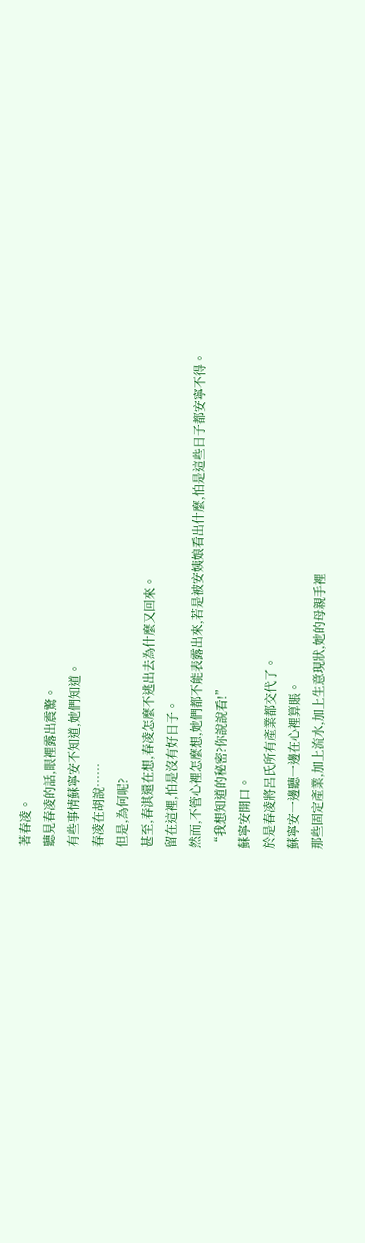著春凌。
聽見春凌的話,眼裡露出震驚。
有些事情蘇寧安不知道,她們知道。
春凌在胡說……
但是,為何呢?
甚至,春淇還在想,春凌怎麼不逃出去為什麼又回來。
留在這裡,怕是沒有好日子。
然而,不管心裡怎麼想,她們都不能表露出來,若是被安姨娘看出什麼,怕是這些日子都安寧不得。
“我想知道的秘密?你說說看!”
蘇寧安開口。
於是春凌將呂氏所有產業都交代了。
蘇寧安一邊聽一邊在心裡算賬。
那些固定產業,加上流水,加上生意現狀,她的母親手裡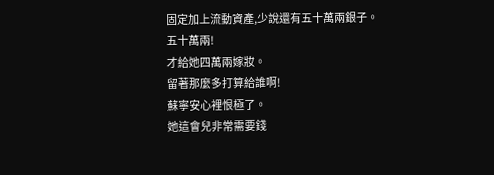固定加上流動資產,少說還有五十萬兩銀子。
五十萬兩!
才給她四萬兩嫁妝。
留著那麼多打算給誰啊!
蘇寧安心裡恨極了。
她這會兒非常需要錢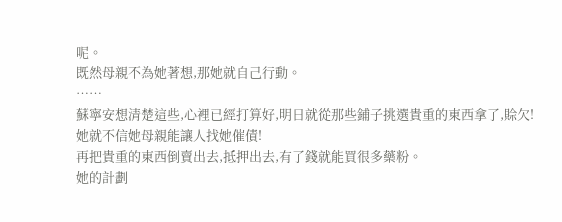呢。
既然母親不為她著想,那她就自己行動。
……
蘇寧安想清楚這些,心裡已經打算好,明日就從那些鋪子挑選貴重的東西拿了,賒欠!
她就不信她母親能讓人找她催債!
再把貴重的東西倒賣出去,抵押出去,有了錢就能買很多藥粉。
她的計劃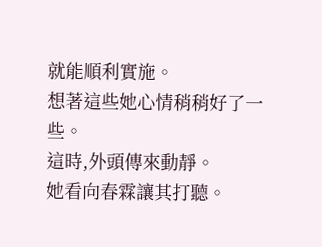就能順利實施。
想著這些她心情稍稍好了一些。
這時,外頭傳來動靜。
她看向春霖讓其打聽。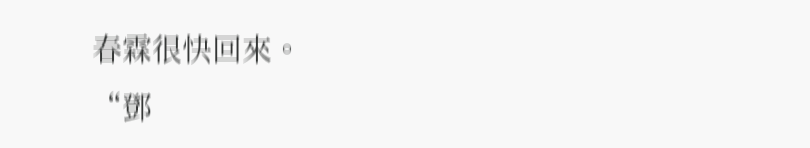春霖很快回來。
“鄧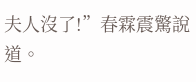夫人沒了!”春霖震驚說道。